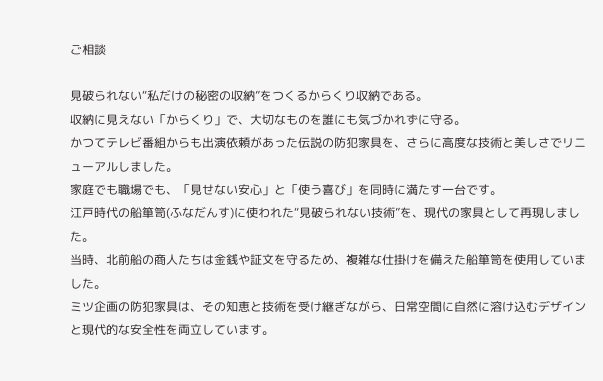ご相談

見破られない“私だけの秘密の収納”をつくるからくり収納である。
収納に見えない「からくり」で、大切なものを誰にも気づかれずに守る。
かつてテレビ番組からも出演依頼があった伝説の防犯家具を、さらに高度な技術と美しさでリニューアルしました。
家庭でも職場でも、「見せない安心」と「使う喜び」を同時に満たす一台です。
江戸時代の船箪笥(ふなだんす)に使われた“見破られない技術”を、現代の家具として再現しました。
当時、北前船の商人たちは金銭や証文を守るため、複雑な仕掛けを備えた船箪笥を使用していました。
ミツ企画の防犯家具は、その知恵と技術を受け継ぎながら、日常空間に自然に溶け込むデザインと現代的な安全性を両立しています。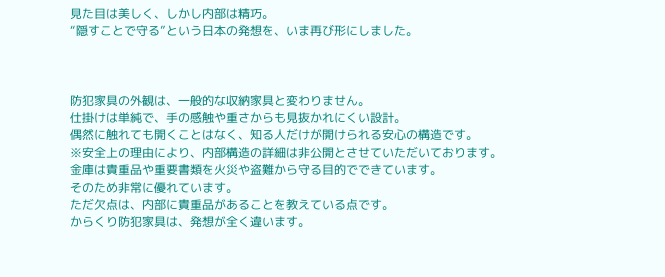見た目は美しく、しかし内部は精巧。
“隠すことで守る”という日本の発想を、いま再び形にしました。



防犯家具の外観は、一般的な収納家具と変わりません。
仕掛けは単純で、手の感触や重さからも見抜かれにくい設計。
偶然に触れても開くことはなく、知る人だけが開けられる安心の構造です。
※安全上の理由により、内部構造の詳細は非公開とさせていただいております。
金庫は貴重品や重要書類を火災や盗難から守る目的でできています。
そのため非常に優れています。
ただ欠点は、内部に貴重品があることを教えている点です。
からくり防犯家具は、発想が全く違います。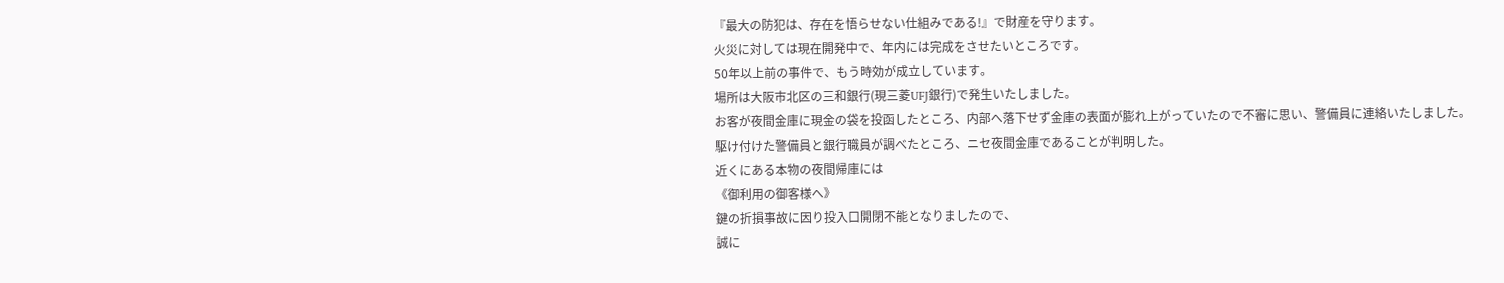『最大の防犯は、存在を悟らせない仕組みである!』で財産を守ります。
火災に対しては現在開発中で、年内には完成をさせたいところです。
50年以上前の事件で、もう時効が成立しています。
場所は大阪市北区の三和銀行(現三菱UFJ銀行)で発生いたしました。
お客が夜間金庫に現金の袋を投函したところ、内部へ落下せず金庫の表面が膨れ上がっていたので不審に思い、警備員に連絡いたしました。
駆け付けた警備員と銀行職員が調べたところ、ニセ夜間金庫であることが判明した。
近くにある本物の夜間帰庫には
《御利用の御客様へ》
鍵の折損事故に因り投入口開閉不能となりましたので、
誠に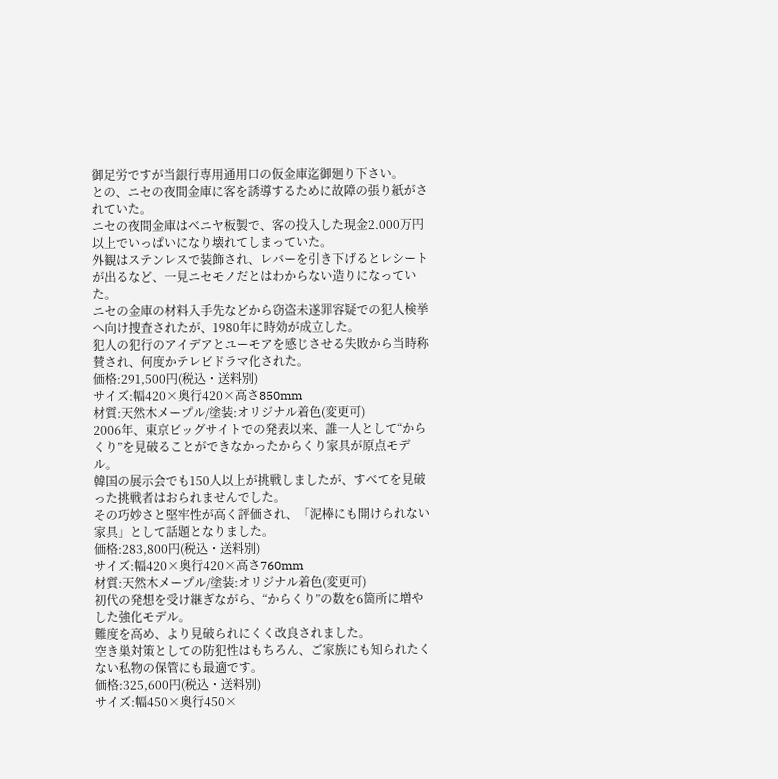御足労ですが当銀行専用通用口の仮金庫迄御廻り下さい。
との、ニセの夜間金庫に客を誘導するために故障の張り紙がされていた。
ニセの夜間金庫はベニヤ板製で、客の投入した現金2.000万円以上でいっぱいになり壊れてしまっていた。
外観はステンレスで装飾され、レバーを引き下げるとレシートが出るなど、一見ニセモノだとはわからない造りになっていた。
ニセの金庫の材料入手先などから窃盗未遂罪容疑での犯人検挙へ向け捜査されたが、1980年に時効が成立した。
犯人の犯行のアイデアとユーモアを感じさせる失敗から当時称賛され、何度かテレビドラマ化された。
価格:291,500円(税込・送料別)
サイズ:幅420×奥行420×高さ850mm
材質:天然木メープル/塗装:オリジナル着色(変更可)
2006年、東京ビッグサイトでの発表以来、誰一人として“からくり”を見破ることができなかったからくり家具が原点モデル。
韓国の展示会でも150人以上が挑戦しましたが、すべてを見破った挑戦者はおられませんでした。
その巧妙さと堅牢性が高く評価され、「泥棒にも開けられない家具」として話題となりました。
価格:283,800円(税込・送料別)
サイズ:幅420×奥行420×高さ760mm
材質:天然木メープル/塗装:オリジナル着色(変更可)
初代の発想を受け継ぎながら、“からくり”の数を6箇所に増やした強化モデル。
難度を高め、より見破られにくく改良されました。
空き巣対策としての防犯性はもちろん、ご家族にも知られたくない私物の保管にも最適です。
価格:325,600円(税込・送料別)
サイズ:幅450×奥行450×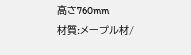高さ760mm
材質:メープル材/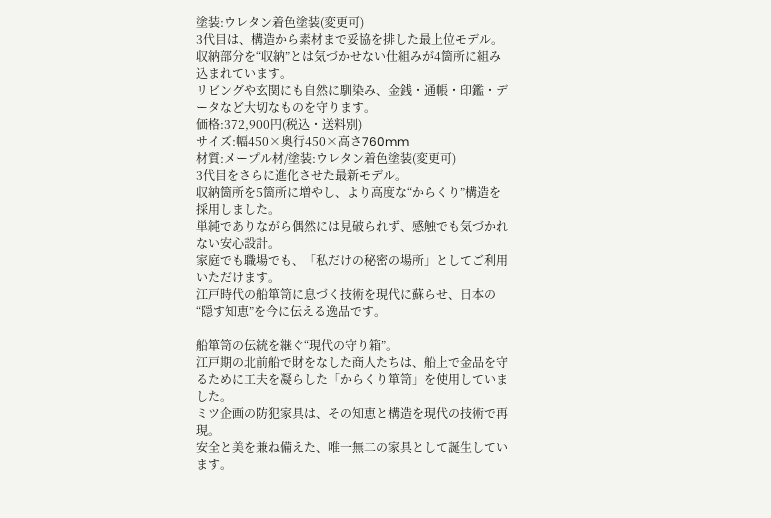塗装:ウレタン着色塗装(変更可)
3代目は、構造から素材まで妥協を排した最上位モデル。
収納部分を“収納”とは気づかせない仕組みが4箇所に組み込まれています。
リビングや玄関にも自然に馴染み、金銭・通帳・印鑑・データなど大切なものを守ります。
価格:372,900円(税込・送料別)
サイズ:幅450×奥行450×高さ760mm
材質:メープル材/塗装:ウレタン着色塗装(変更可)
3代目をさらに進化させた最新モデル。
収納箇所を5箇所に増やし、より高度な“からくり”構造を採用しました。
単純でありながら偶然には見破られず、感触でも気づかれない安心設計。
家庭でも職場でも、「私だけの秘密の場所」としてご利用いただけます。
江戸時代の船箪笥に息づく技術を現代に蘇らせ、日本の“隠す知恵”を今に伝える逸品です。

船箪笥の伝統を継ぐ“現代の守り箱”。
江戸期の北前船で財をなした商人たちは、船上で金品を守るために工夫を凝らした「からくり箪笥」を使用していました。
ミツ企画の防犯家具は、その知恵と構造を現代の技術で再現。
安全と美を兼ね備えた、唯一無二の家具として誕生しています。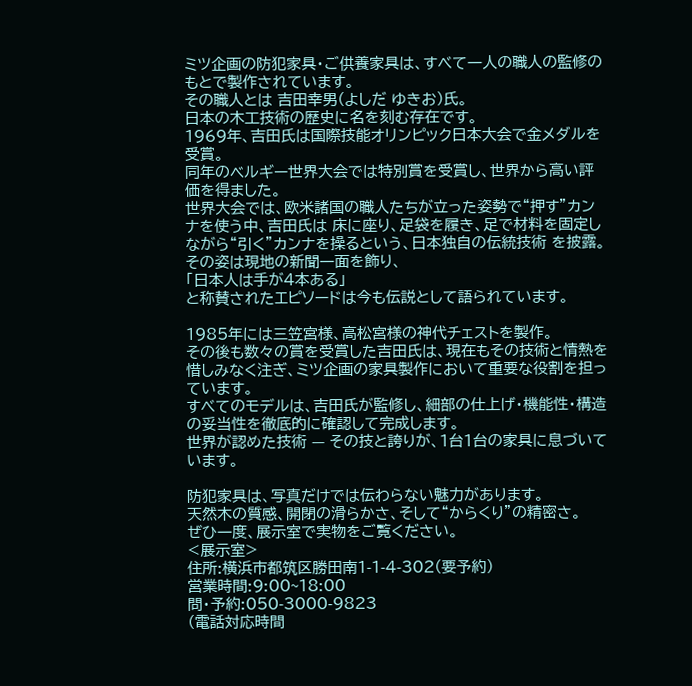ミツ企画の防犯家具・ご供養家具は、すべて一人の職人の監修のもとで製作されています。
その職人とは 吉田幸男(よしだ ゆきお)氏。
日本の木工技術の歴史に名を刻む存在です。
1969年、吉田氏は国際技能オリンピック日本大会で金メダルを受賞。
同年のベルギー世界大会では特別賞を受賞し、世界から高い評価を得ました。
世界大会では、欧米諸国の職人たちが立った姿勢で“押す”カンナを使う中、吉田氏は 床に座り、足袋を履き、足で材料を固定しながら“引く”カンナを操るという、日本独自の伝統技術 を披露。
その姿は現地の新聞一面を飾り、
「日本人は手が4本ある」
と称賛されたエピソードは今も伝説として語られています。

1985年には三笠宮様、高松宮様の神代チェストを製作。
その後も数々の賞を受賞した吉田氏は、現在もその技術と情熱を惜しみなく注ぎ、ミツ企画の家具製作において重要な役割を担っています。
すべてのモデルは、吉田氏が監修し、細部の仕上げ・機能性・構造の妥当性を徹底的に確認して完成します。
世界が認めた技術 — その技と誇りが、1台1台の家具に息づいています。

防犯家具は、写真だけでは伝わらない魅力があります。
天然木の質感、開閉の滑らかさ、そして“からくり”の精密さ。
ぜひ一度、展示室で実物をご覧ください。
<展示室>
住所:横浜市都筑区勝田南1-1-4-302(要予約)
営業時間:9:00~18:00
問・予約:050-3000-9823
(電話対応時間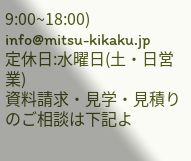9:00~18:00)
info@mitsu-kikaku.jp
定休日:水曜日(土・日営業)
資料請求・見学・見積りのご相談は下記よ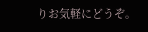りお気軽にどうぞ。